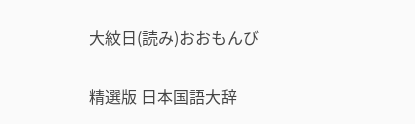大紋日(読み)おおもんび

精選版 日本国語大辞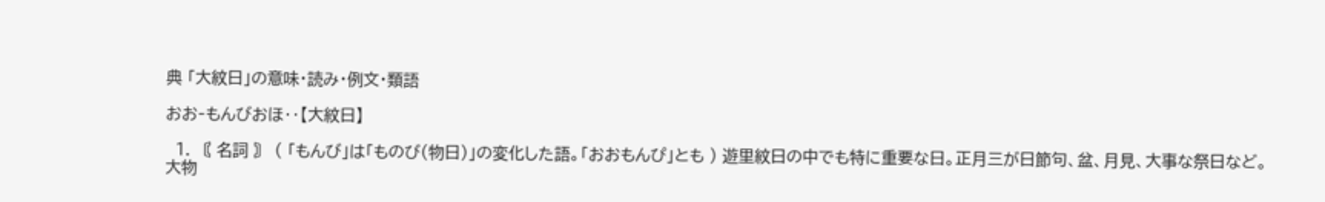典 「大紋日」の意味・読み・例文・類語

おお‐もんびおほ‥【大紋日】

  1. 〘 名詞 〙 ( 「もんび」は「ものび(物日)」の変化した語。「おおもんぴ」とも ) 遊里紋日の中でも特に重要な日。正月三が日節句、盆、月見、大事な祭日など。大物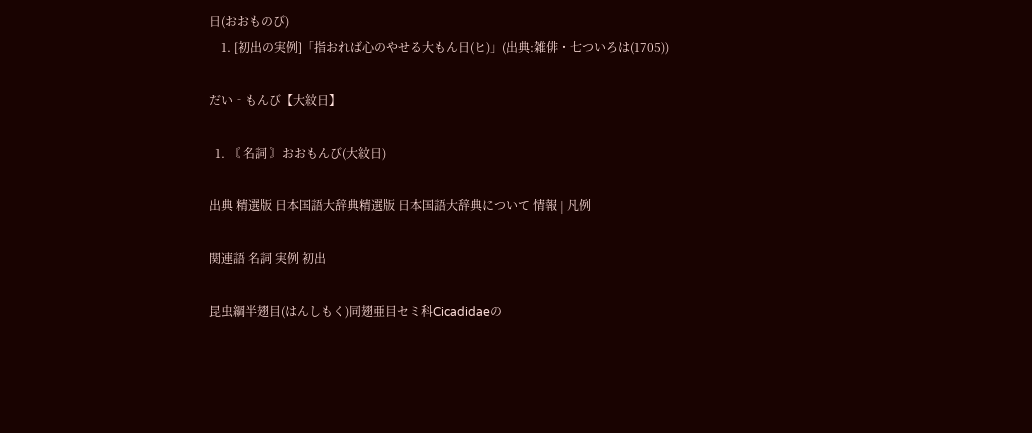日(おおものび)
    1. [初出の実例]「指おれば心のやせる大もん日(ヒ)」(出典:雑俳・七ついろは(1705))

だい‐もんび【大紋日】

  1. 〘 名詞 〙おおもんび(大紋日)

出典 精選版 日本国語大辞典精選版 日本国語大辞典について 情報 | 凡例

関連語 名詞 実例 初出

昆虫綱半翅目(はんしもく)同翅亜目セミ科Cicadidaeの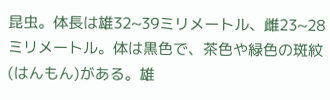昆虫。体長は雄32~39ミリメートル、雌23~28ミリメートル。体は黒色で、茶色や緑色の斑紋(はんもん)がある。雄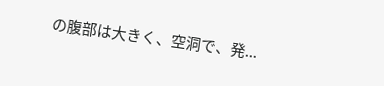の腹部は大きく、空洞で、発...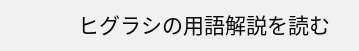ヒグラシの用語解説を読む